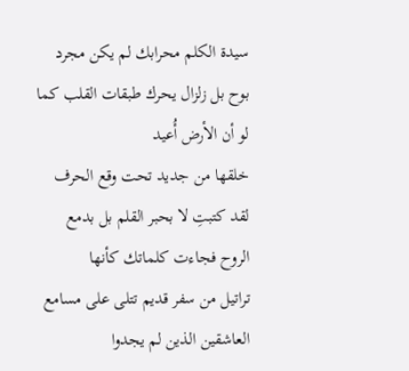سيدة الكلم محرابك لم يكن مجرد بوح بل زلزال يحرك طبقات القلب كما لو أن الأرض أُعيد
خلقها من جديد تحت وقع الحرف لقد كتبتِ لا بحبر القلم بل بدمع الروح فجاءت كلماتك كأنها
تراتيل من سفر قديم تتلى على مسامع العاشقين الذين لم يجدوا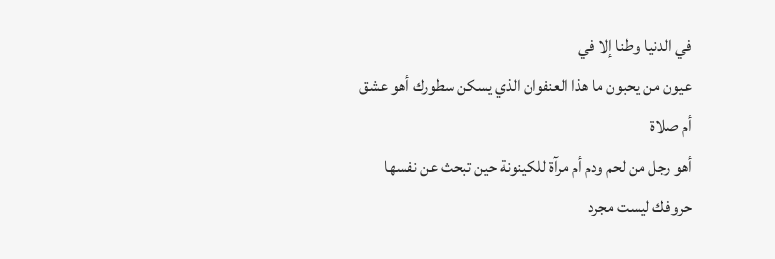في الدنيا وطنا إلا في
عيون من يحبون ما هذا العنفوان الذي يسكن سطورك أهو عشق أم صلاة
أهو رجل من لحم ودم أم مرآة للكينونة حين تبحث عن نفسها
حروفك ليست مجرد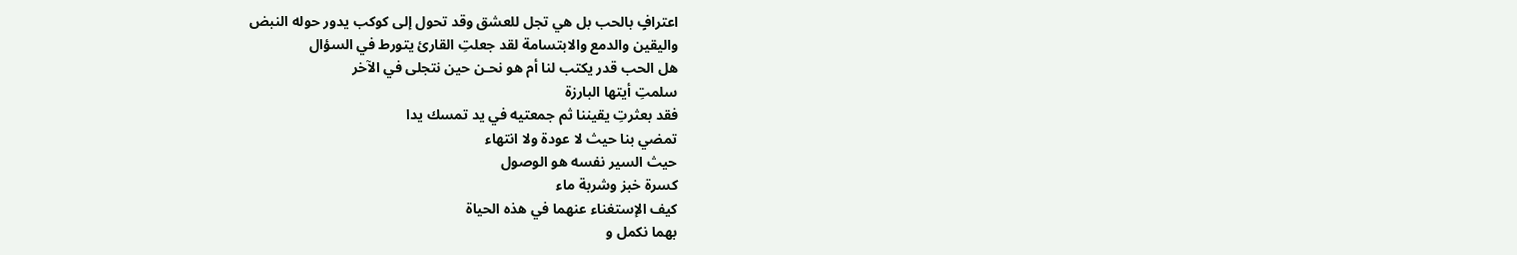اعترافٍ بالحب بل هي تجل للعشق وقد تحول إلى كوكب يدور حوله النبض
واليقين والدمع والابتسامة لقد جعلتِ القارئ يتورط في السؤال
هل الحب قدر يكتب لنا أم هو نحـن حين نتجلى في الآخر
سلمتِ أيتها البارزة
فقد بعثرتِ يقيننا ثم جمعتيه في يد تمسك يدا
تمضي بنا حيث لا عودة ولا انتهاء
حيث السير نفسه هو الوصول
كسرة خبز وشربة ماء
كيف الإستغناء عنهما في هذه الحياة
بهما نكمل و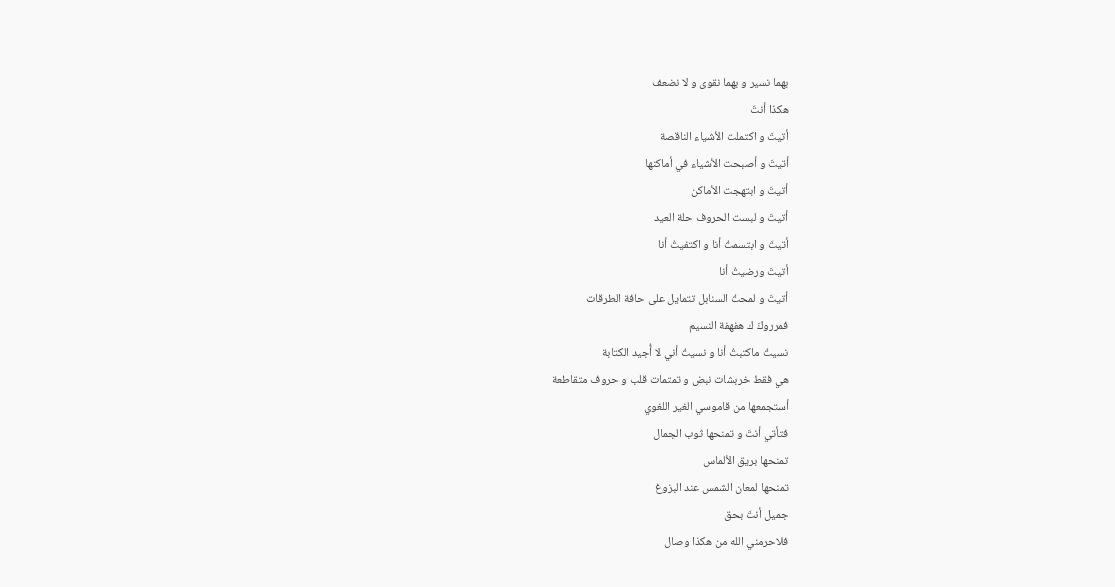بهما نسير و بهما نقوى و لا نضعف
هكذا أنتَ
أتيتَ و اكتملت الأشياء الناقصة
أتيتَ و أصبحت الأشياء في أماكنها
أتيتَ و ابتهجت الأماكن
أتيتَ و لبست الحروف حلة العيد
أتيتَ و ابتسمتُ أنا و اكتفيتُ أنا
أتيتَ ورضيتُ أنا
أتيتَ و لمحتُ السنابل تتمايل على حافة الطرقات
فمرروكَ ك هفهفة النسيم
نسيتُ ماكتبتُ أنا و نسيتُ أني لا أُجيد الكتابة
هي فقط خربشات نبض و تمتمات قلب و حروف متقاطعة
أستجمعها من قاموسي الغير اللغوي
فتأتي أنتَ و تمنحها ثوب الجمال
تمنحها بريق الألماس
تمنحها لمعان الشمس عند البزوغ
جميل أنتَ بحق
فلاحرمني الله من هكذا وصال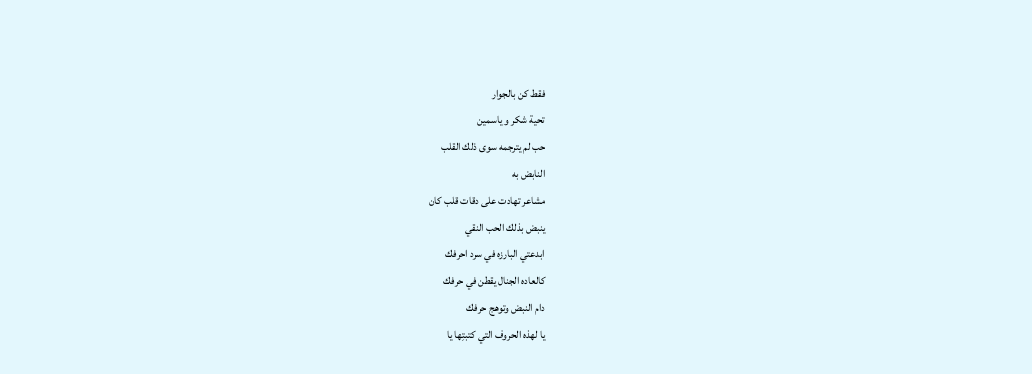فقط كن بالجوار
تحية شكر و ياسمين
حب لم يترجمه سوى ذلك القلب
النابض به
مشاعر تهادت على دقات قلب كان
ينبض بذلك الحب النقي
ابدعتي البارزه في سرد احرفك
كالعاده الجنال يقطن في حرفك
دام النبض وتوهج حرفك
يا لهذه الحروف التي كتبتِها يا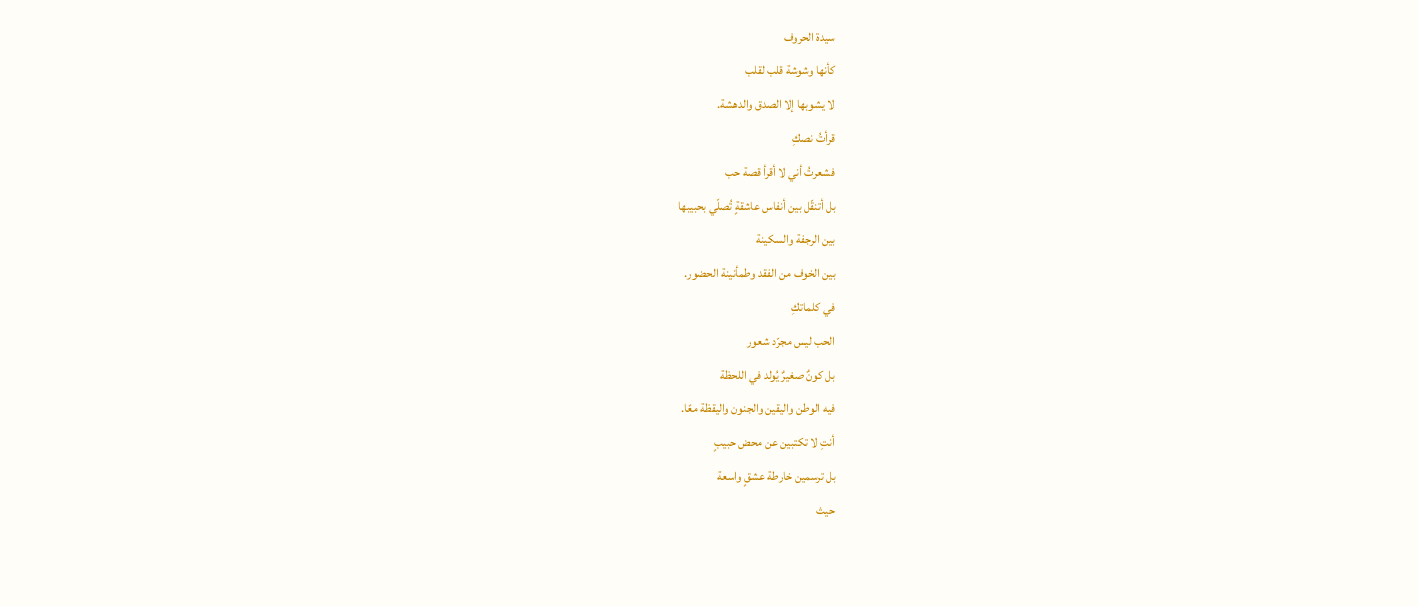سيدة الحروف
كأنها وشوشة قلب لقلب
لا يشوبها إلا الصدق والدهشة.
قرأتُ نصكِ
فشعرتُ أني لا أقرأ قصة حب
بل أتنقّل بين أنفاس عاشقةٍ تُصلّي بحبيبها
بين الرجفة والسكينة
بين الخوف من الفقد وطمأنينة الحضور.
في كلماتكِ
الحب ليس مجرّد شعور
بل كونٌ صغيرٌ يُولد في اللحظة
فيه الوطن واليقين والجنون واليقظة معًا.
أنتِ لا تكتبين عن محض حبيبٍ
بل ترسمين خارطة عشقٍ واسعة
حيث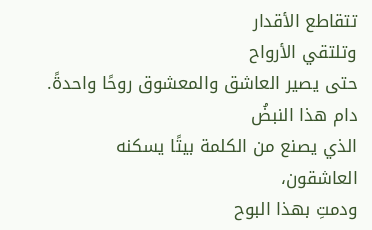تتقاطع الأقدار
وتلتقي الأرواح
حتى يصير العاشق والمعشوق روحًا واحدةً.
دام هذا النبضُ
الذي يصنع من الكلمة بيتًا يسكنه العاشقون،
ودمتِ بهذا البوح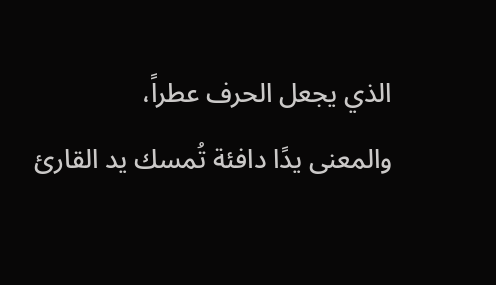الذي يجعل الحرف عطراً،
والمعنى يدًا دافئة تُمسك يد القارئ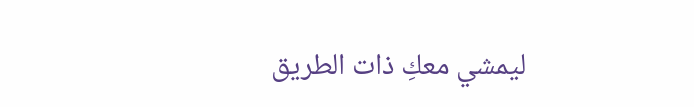ليمشي معكِ ذات الطريق